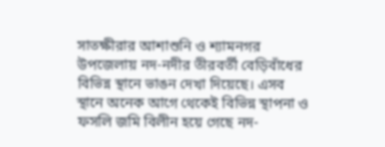সাতক্ষীরার আশাশুনি ও শ্যামনগর উপজেলায় নদ-নদীর তীরবর্তী বেড়িবাঁধের বিভিন্ন স্থানে ভাঙন দেখা দিয়েছে। এসব স্থানে অনেক আগে থেকেই বিভিন্ন স্থাপনা ও ফসলি জমি বিলীন হয়ে গেছে নদ-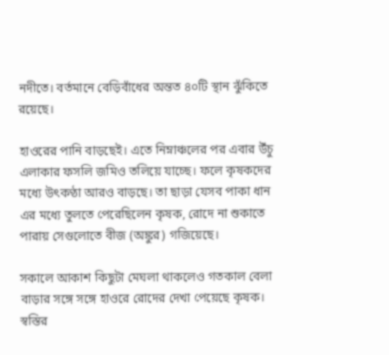নদীতে। বর্তমানে বেড়িবাঁধের অন্তত ৪০টি স্থান ঝুঁকিতে রয়েছে।

হাওরের পানি বাড়ছেই। এতে নিম্নাঞ্চলের পর এবার উঁচু এলাকার ফসলি জমিও তলিয়ে যাচ্ছে। ফলে কৃষকদের মধ্যে উৎকণ্ঠা আরও বাড়ছে। তা ছাড়া যেসব পাকা ধান এর মধ্যে তুলতে পেরেছিলেন কৃষক, রোদে না শুকাতে পারায় সেগুলোতে বীজ (অঙ্কুর) গজিয়েছে।

সকালে আকাশ কিছুটা মেঘলা থাকলেও গতকাল বেলা বাড়ার সঙ্গে সঙ্গে হাওরে রোদের দেখা পেয়েছে কৃষক। স্বস্তির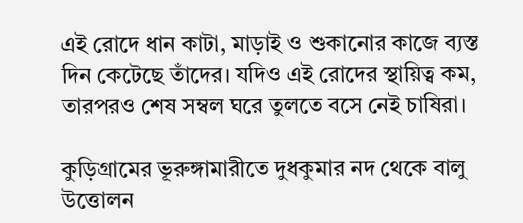এই রোদে ধান কাটা, মাড়াই ও শুকানোর কাজে ব্যস্ত দিন কেটেছে তাঁদের। যদিও এই রোদের স্থায়িত্ব কম, তারপরও শেষ সম্বল ঘরে তুলতে বসে নেই চাষিরা।

কুড়িগ্রামের ভূরুঙ্গামারীতে দুধকুমার নদ থেকে বালু উত্তোলন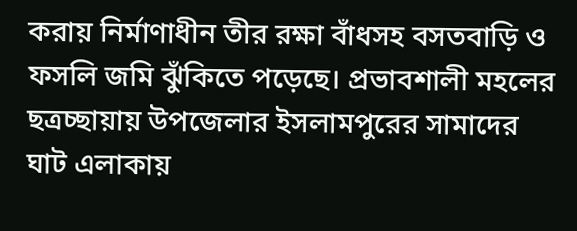করায় নির্মাণাধীন তীর রক্ষা বাঁধসহ বসতবাড়ি ও ফসলি জমি ঝুঁকিতে পড়েছে। প্রভাবশালী মহলের ছত্রচ্ছায়ায় উপজেলার ইসলামপুরের সামাদের ঘাট এলাকায়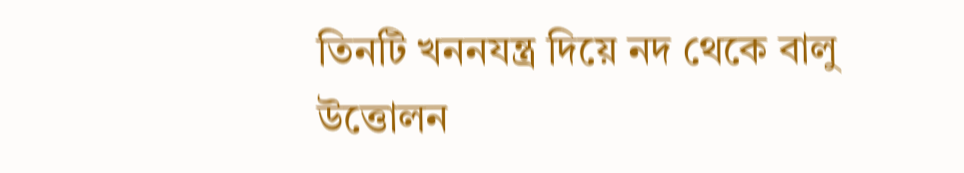তিনটি খননযন্ত্র দিয়ে নদ থেকে বালু উত্তোলন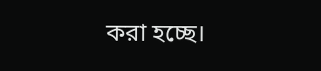করা হচ্ছে।